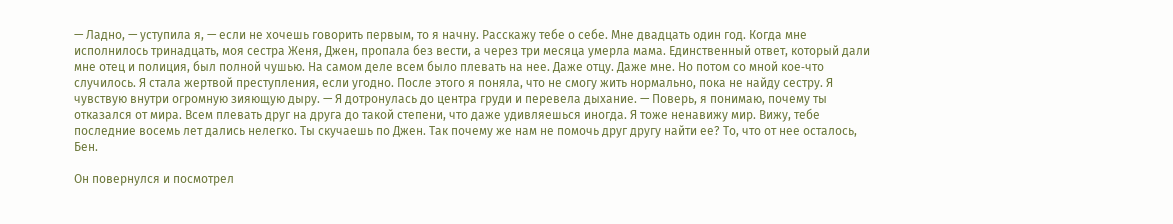— Ладно, — уступила я, — если не хочешь говорить первым, то я начну. Расскажу тебе о себе. Мне двадцать один год. Когда мне исполнилось тринадцать, моя сестра Женя, Джен, пропала без вести, а через три месяца умерла мама. Единственный ответ, который дали мне отец и полиция, был полной чушью. На самом деле всем было плевать на нее. Даже отцу. Даже мне. Но потом со мной кое‐что случилось. Я стала жертвой преступления, если угодно. После этого я поняла, что не смогу жить нормально, пока не найду сестру. Я чувствую внутри огромную зияющую дыру. — Я дотронулась до центра груди и перевела дыхание. — Поверь, я понимаю, почему ты отказался от мира. Всем плевать друг на друга до такой степени, что даже удивляешься иногда. Я тоже ненавижу мир. Вижу, тебе последние восемь лет дались нелегко. Ты скучаешь по Джен. Так почему же нам не помочь друг другу найти ее? То, что от нее осталось, Бен.

Он повернулся и посмотрел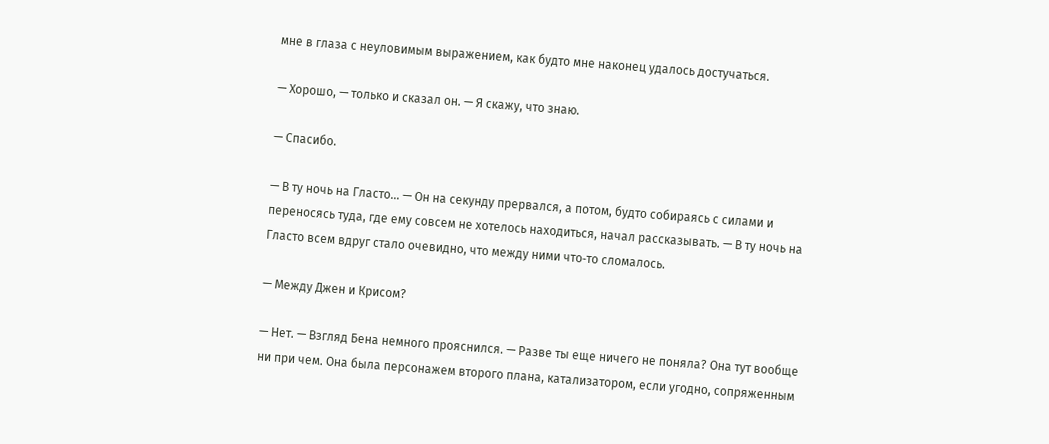мне в глаза с неуловимым выражением, как будто мне наконец удалось достучаться.

— Хорошо, — только и сказал он. — Я скажу, что знаю.

— Спасибо.

— В ту ночь на Гласто… — Он на секунду прервался, а потом, будто собираясь с силами и переносясь туда, где ему совсем не хотелось находиться, начал рассказывать. — В ту ночь на Гласто всем вдруг стало очевидно, что между ними что‐то сломалось.

— Между Джен и Крисом?

— Нет. — Взгляд Бена немного прояснился. — Разве ты еще ничего не поняла? Она тут вообще ни при чем. Она была персонажем второго плана, катализатором, если угодно, сопряженным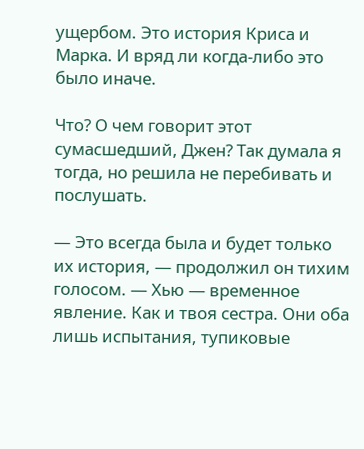ущербом. Это история Криса и Марка. И вряд ли когда‐либо это было иначе.

Что? О чем говорит этот сумасшедший, Джен? Так думала я тогда, но решила не перебивать и послушать.

— Это всегда была и будет только их история, — продолжил он тихим голосом. — Хью — временное явление. Как и твоя сестра. Они оба лишь испытания, тупиковые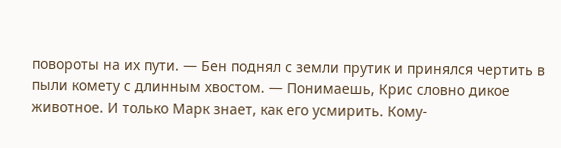повороты на их пути. — Бен поднял с земли прутик и принялся чертить в пыли комету с длинным хвостом. — Понимаешь, Крис словно дикое животное. И только Марк знает, как его усмирить. Кому‐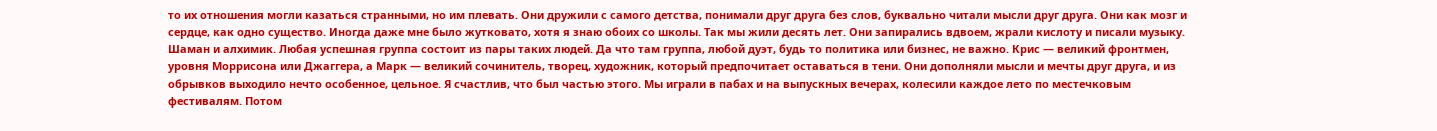то их отношения могли казаться странными, но им плевать. Они дружили с самого детства, понимали друг друга без слов, буквально читали мысли друг друга. Они как мозг и сердце, как одно существо. Иногда даже мне было жутковато, хотя я знаю обоих со школы. Так мы жили десять лет. Они запирались вдвоем, жрали кислоту и писали музыку. Шаман и алхимик. Любая успешная группа состоит из пары таких людей. Да что там группа, любой дуэт, будь то политика или бизнес, не важно. Крис — великий фронтмен, уровня Моррисона или Джаггера, а Марк — великий сочинитель, творец, художник, который предпочитает оставаться в тени. Они дополняли мысли и мечты друг друга, и из обрывков выходило нечто особенное, цельное. Я счастлив, что был частью этого. Мы играли в пабах и на выпускных вечерах, колесили каждое лето по местечковым фестивалям. Потом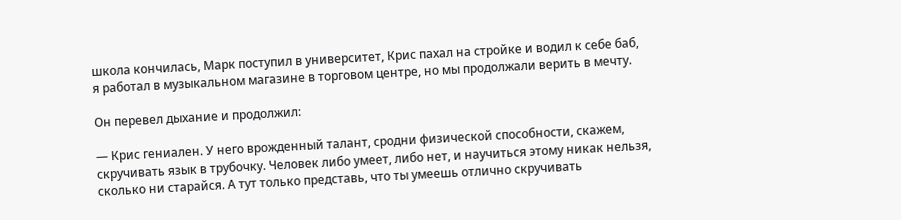школа кончилась, Марк поступил в университет, Крис пахал на стройке и водил к себе баб, я работал в музыкальном магазине в торговом центре, но мы продолжали верить в мечту.

Он перевел дыхание и продолжил:

— Крис гениален. У него врожденный талант, сродни физической способности, скажем, скручивать язык в трубочку. Человек либо умеет, либо нет, и научиться этому никак нельзя, сколько ни старайся. А тут только представь, что ты умеешь отлично скручивать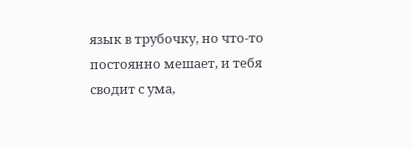язык в трубочку, но что‐то постоянно мешает, и тебя сводит с ума,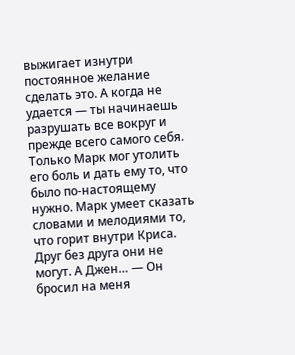выжигает изнутри постоянное желание сделать это. А когда не удается — ты начинаешь разрушать все вокруг и прежде всего самого себя. Только Марк мог утолить его боль и дать ему то, что было по‐настоящему нужно. Марк умеет сказать словами и мелодиями то, что горит внутри Криса. Друг без друга они не могут. А Джен… — Он бросил на меня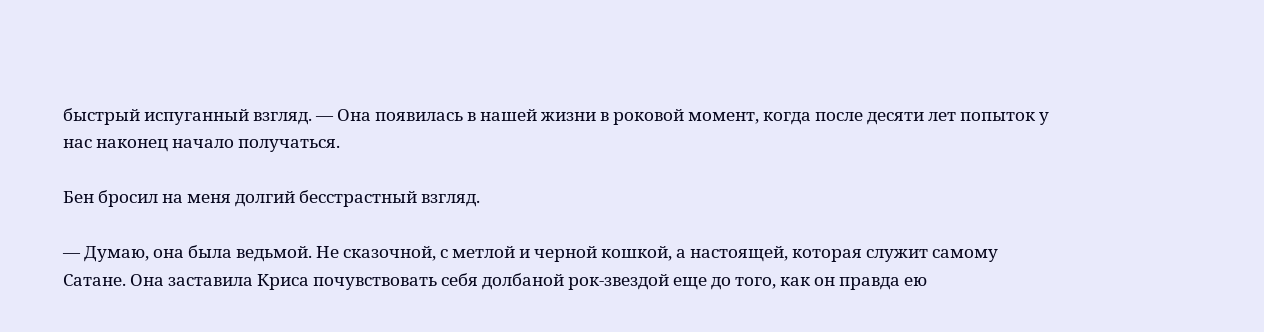быстрый испуганный взгляд. — Она появилась в нашей жизни в роковой момент, когда после десяти лет попыток у нас наконец начало получаться.

Бен бросил на меня долгий бесстрастный взгляд.

— Думаю, она была ведьмой. Не сказочной, с метлой и черной кошкой, а настоящей, которая служит самому Сатане. Она заставила Криса почувствовать себя долбаной рок-звездой еще до того, как он правда ею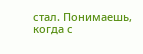стал. Понимаешь, когда с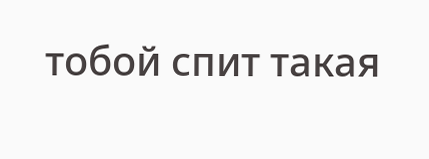тобой спит такая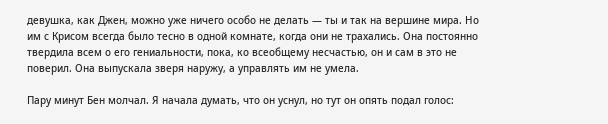девушка, как Джен, можно уже ничего особо не делать — ты и так на вершине мира. Но им с Крисом всегда было тесно в одной комнате, когда они не трахались. Она постоянно твердила всем о его гениальности, пока, ко всеобщему несчастью, он и сам в это не поверил. Она выпускала зверя наружу, а управлять им не умела.

Пару минут Бен молчал. Я начала думать, что он уснул, но тут он опять подал голос: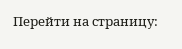Перейти на страницу: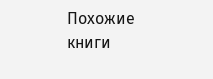Похожие книги